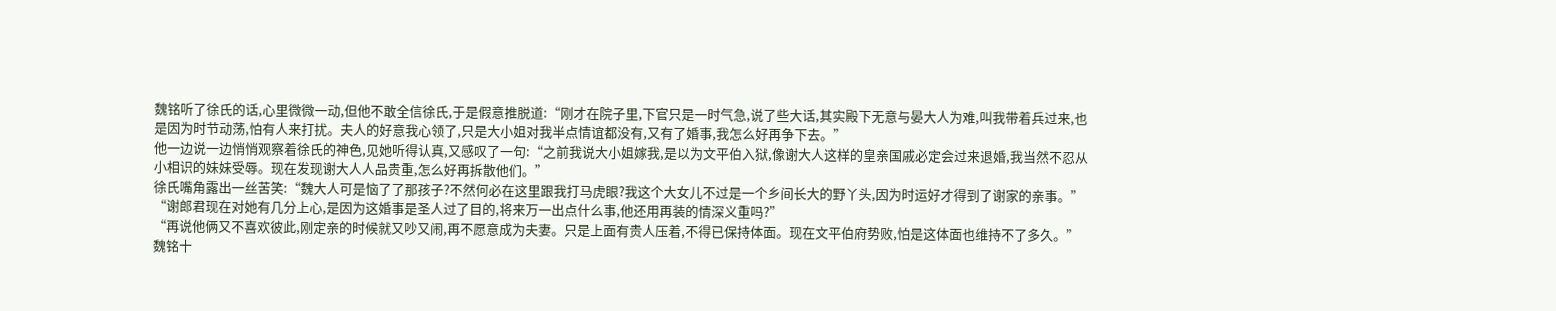魏铭听了徐氏的话,心里微微一动,但他不敢全信徐氏,于是假意推脱道:“刚才在院子里,下官只是一时气急,说了些大话,其实殿下无意与晏大人为难,叫我带着兵过来,也是因为时节动荡,怕有人来打扰。夫人的好意我心领了,只是大小姐对我半点情谊都没有,又有了婚事,我怎么好再争下去。”
他一边说一边悄悄观察着徐氏的神色,见她听得认真,又感叹了一句:“之前我说大小姐嫁我,是以为文平伯入狱,像谢大人这样的皇亲国戚必定会过来退婚,我当然不忍从小相识的妹妹受辱。现在发现谢大人人品贵重,怎么好再拆散他们。”
徐氏嘴角露出一丝苦笑:“魏大人可是恼了了那孩子?不然何必在这里跟我打马虎眼?我这个大女儿不过是一个乡间长大的野丫头,因为时运好才得到了谢家的亲事。”
“谢郎君现在对她有几分上心,是因为这婚事是圣人过了目的,将来万一出点什么事,他还用再装的情深义重吗?”
“再说他俩又不喜欢彼此,刚定亲的时候就又吵又闹,再不愿意成为夫妻。只是上面有贵人压着,不得已保持体面。现在文平伯府势败,怕是这体面也维持不了多久。”
魏铭十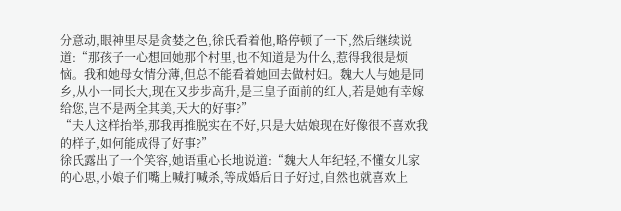分意动,眼神里尽是贪婪之色,徐氏看着他,略停顿了一下,然后继续说道:“那孩子一心想回她那个村里,也不知道是为什么,惹得我很是烦恼。我和她母女情分薄,但总不能看着她回去做村妇。魏大人与她是同乡,从小一同长大,现在又步步高升,是三皇子面前的红人,若是她有幸嫁给您,岂不是两全其美,天大的好事?”
“夫人这样抬举,那我再推脱实在不好,只是大姑娘现在好像很不喜欢我的样子,如何能成得了好事?”
徐氏露出了一个笑容,她语重心长地说道:“魏大人年纪轻,不懂女儿家的心思,小娘子们嘴上喊打喊杀,等成婚后日子好过,自然也就喜欢上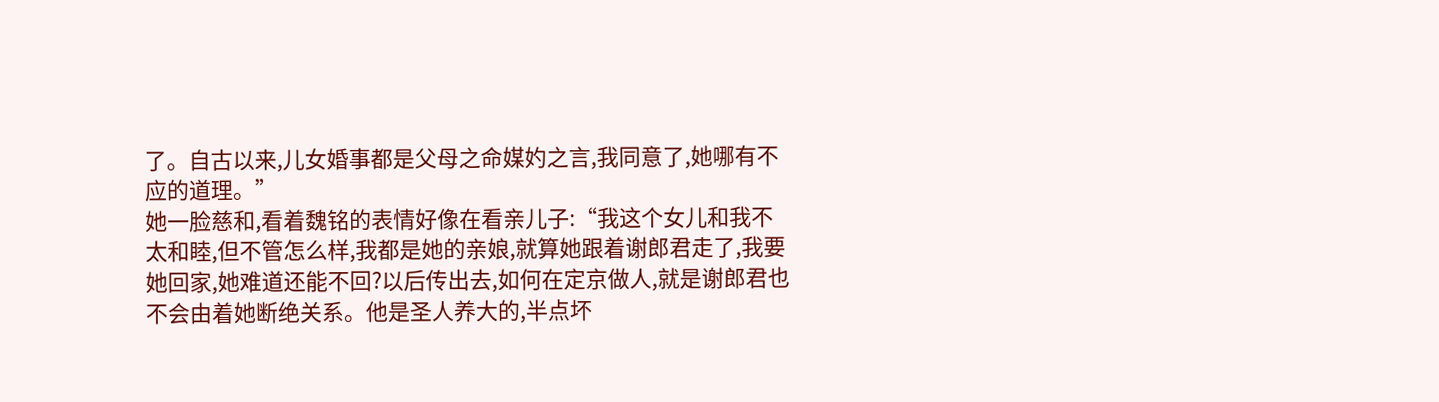了。自古以来,儿女婚事都是父母之命媒妁之言,我同意了,她哪有不应的道理。”
她一脸慈和,看着魏铭的表情好像在看亲儿子:“我这个女儿和我不太和睦,但不管怎么样,我都是她的亲娘,就算她跟着谢郎君走了,我要她回家,她难道还能不回?以后传出去,如何在定京做人,就是谢郎君也不会由着她断绝关系。他是圣人养大的,半点坏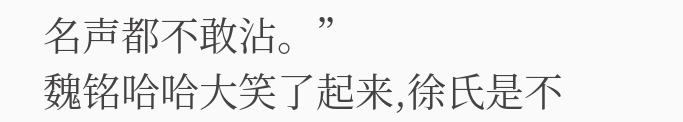名声都不敢沾。”
魏铭哈哈大笑了起来,徐氏是不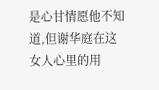是心甘情愿他不知道,但谢华庭在这女人心里的用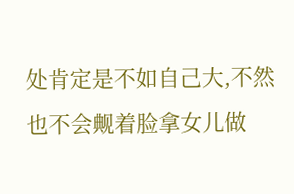处肯定是不如自己大,不然也不会觍着脸拿女儿做